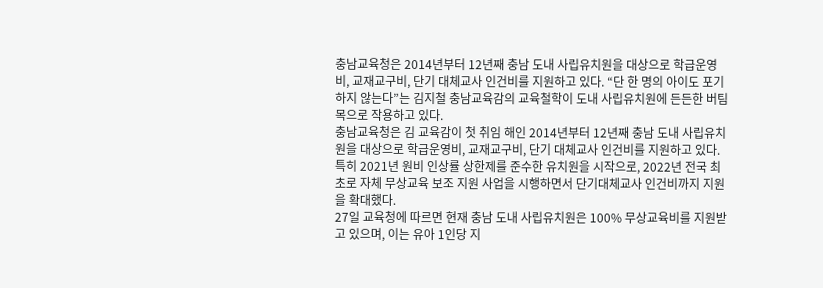충남교육청은 2014년부터 12년째 충남 도내 사립유치원을 대상으로 학급운영비, 교재교구비, 단기 대체교사 인건비를 지원하고 있다. “단 한 명의 아이도 포기하지 않는다”는 김지철 충남교육감의 교육철학이 도내 사립유치원에 든든한 버팀목으로 작용하고 있다.
충남교육청은 김 교육감이 첫 취임 해인 2014년부터 12년째 충남 도내 사립유치원을 대상으로 학급운영비, 교재교구비, 단기 대체교사 인건비를 지원하고 있다.
특히 2021년 원비 인상률 상한제를 준수한 유치원을 시작으로, 2022년 전국 최초로 자체 무상교육 보조 지원 사업을 시행하면서 단기대체교사 인건비까지 지원을 확대했다.
27일 교육청에 따르면 현재 충남 도내 사립유치원은 100% 무상교육비를 지원받고 있으며, 이는 유아 1인당 지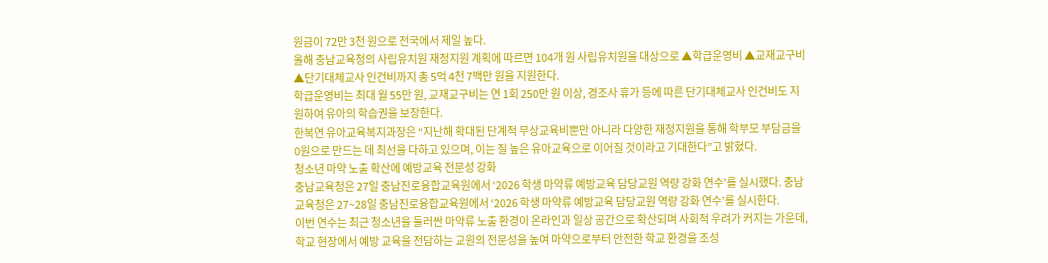원금이 72만 3천 원으로 전국에서 제일 높다.
올해 충남교육청의 사립유치원 재정지원 계획에 따르면 104개 원 사립유치원을 대상으로 ▲학급운영비 ▲교재교구비 ▲단기대체교사 인건비까지 총 5억 4천 7백만 원을 지원한다.
학급운영비는 최대 월 55만 원, 교재교구비는 연 1회 250만 원 이상, 경조사 휴가 등에 따른 단기대체교사 인건비도 지원하여 유아의 학습권을 보장한다.
한복연 유아교육복지과장은 “지난해 확대된 단계적 무상교육비뿐만 아니라 다양한 재정지원을 통해 학부모 부담금을 0원으로 만드는 데 최선을 다하고 있으며, 이는 질 높은 유아교육으로 이어질 것이라고 기대한다”고 밝혔다.
청소년 마약 노출 확산에 예방교육 전문성 강화
충남교육청은 27일 충남진로융합교육원에서 ‘2026 학생 마약류 예방교육 담당교원 역량 강화 연수’를 실시했다. 충남교육청은 27~28일 충남진로융합교육원에서 ‘2026 학생 마약류 예방교육 담당교원 역량 강화 연수’를 실시한다.
이번 연수는 최근 청소년을 둘러싼 마약류 노출 환경이 온라인과 일상 공간으로 확산되며 사회적 우려가 커지는 가운데, 학교 현장에서 예방 교육을 전담하는 교원의 전문성을 높여 마약으로부터 안전한 학교 환경을 조성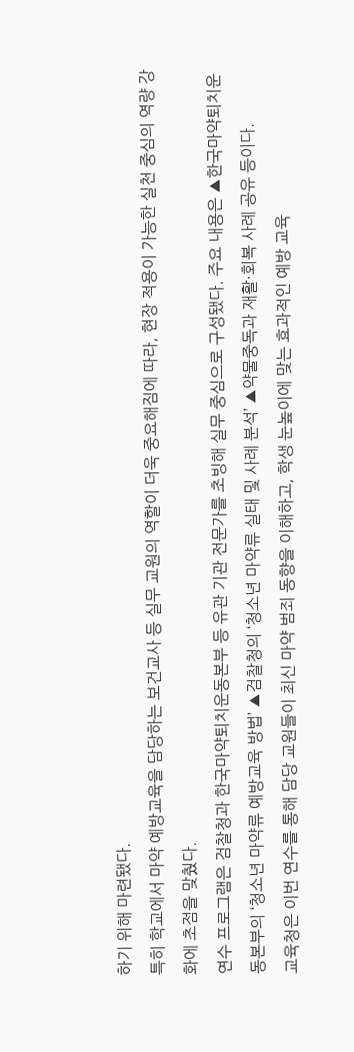하기 위해 마련됐다.
특히 학교에서 마약 예방교육을 담당하는 보건교사 등 실무 교원의 역할이 더욱 중요해짐에 따라, 현장 적용이 가능한 실천 중심의 역량 강화에 초점을 맞췄다.
연수 프로그램은 검찰청과 한국마약퇴치운동본부 등 유관 기관 전문가를 초빙해 실무 중심으로 구성됐다. 주요 내용은 ▲한국마약퇴치운동본부의 ‘청소년 마약류 예방교육 방법’ ▲검찰청의 ‘청소년 마약류 실태 및 사례 분석’ ▲약물중독과 재활·회복 사례 공유 등이다.
교육청은 이번 연수를 통해 담당 교원들이 최신 마약 범죄 동향을 이해하고, 학생 눈높이에 맞는 효과적인 예방 교육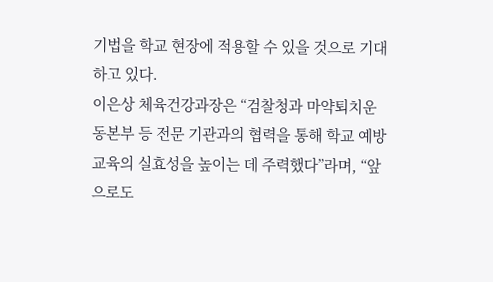기법을 학교 현장에 적용할 수 있을 것으로 기대하고 있다.
이은상 체육건강과장은 “검찰청과 마약퇴치운동본부 등 전문 기관과의 협력을 통해 학교 예방 교육의 실효성을 높이는 데 주력했다”라며, “앞으로도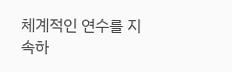체계적인 연수를 지속하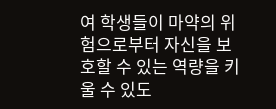여 학생들이 마약의 위험으로부터 자신을 보호할 수 있는 역량을 키울 수 있도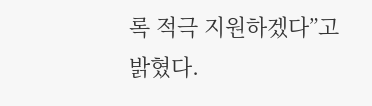록 적극 지원하겠다”고 밝혔다.